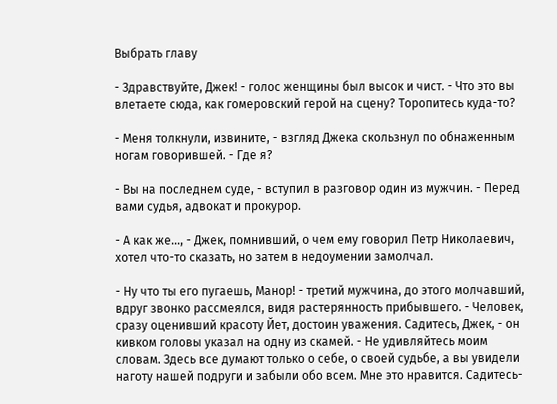Выбрать главу

- Здравствуйте, Джек! - голос женщины был высок и чист. - Что это вы влетаете сюда, как гомеровский герой на сцену? Торопитесь куда-то?

- Меня толкнули, извините, - взгляд Джека скользнул по обнаженным ногам говорившей. - Где я?

- Вы на последнем суде, - вступил в разговор один из мужчин. - Перед вами судья, адвокат и прокурор.

- А как же..., - Джек, помнивший, о чем ему говорил Петр Николаевич, хотел что-то сказать, но затем в недоумении замолчал.

- Ну что ты его пугаешь, Манор! - третий мужчина, до этого молчавший, вдруг звонко рассмеялся, видя растерянность прибывшего. - Человек, сразу оценивший красоту Йет, достоин уважения. Садитесь, Джек, - он кивком головы указал на одну из скамей. - Не удивляйтесь моим словам. Здесь все думают только о себе, о своей судьбе, а вы увидели наготу нашей подруги и забыли обо всем. Мне это нравится. Садитесь-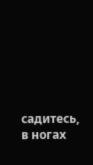садитесь, в ногах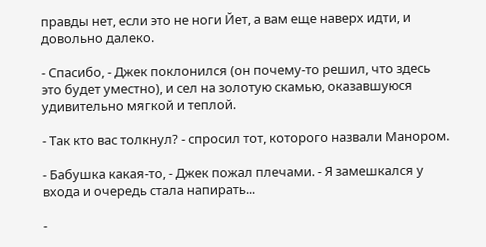правды нет, если это не ноги Йет, а вам еще наверх идти, и довольно далеко.

- Спасибо, - Джек поклонился (он почему-то решил, что здесь это будет уместно), и сел на золотую скамью, оказавшуюся удивительно мягкой и теплой.

- Так кто вас толкнул? - спросил тот, которого назвали Манором.

- Бабушка какая-то, - Джек пожал плечами. - Я замешкался у входа и очередь стала напирать...

-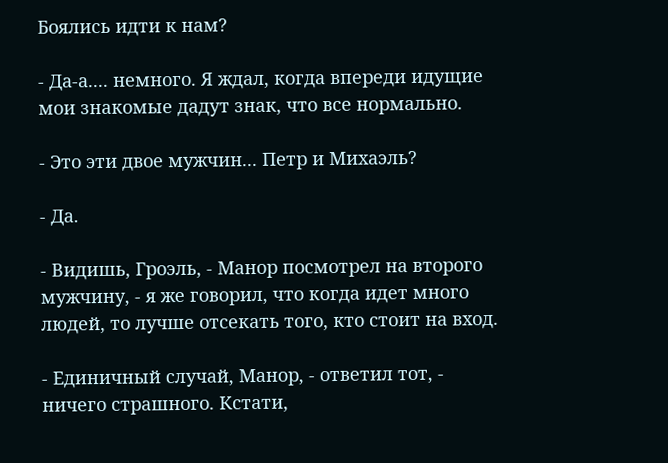Боялись идти к нам?

- Да-а.... немного. Я ждал, когда впереди идущие мои знакомые дадут знак, что все нормально.

- Это эти двое мужчин... Петр и Михаэль?

- Да.

- Видишь, Гроэль, - Манор посмотрел на второго мужчину, - я же говорил, что когда идет много людей, то лучше отсекать того, кто стоит на вход.

- Единичный случай, Манор, - ответил тот, - ничего страшного. Кстати,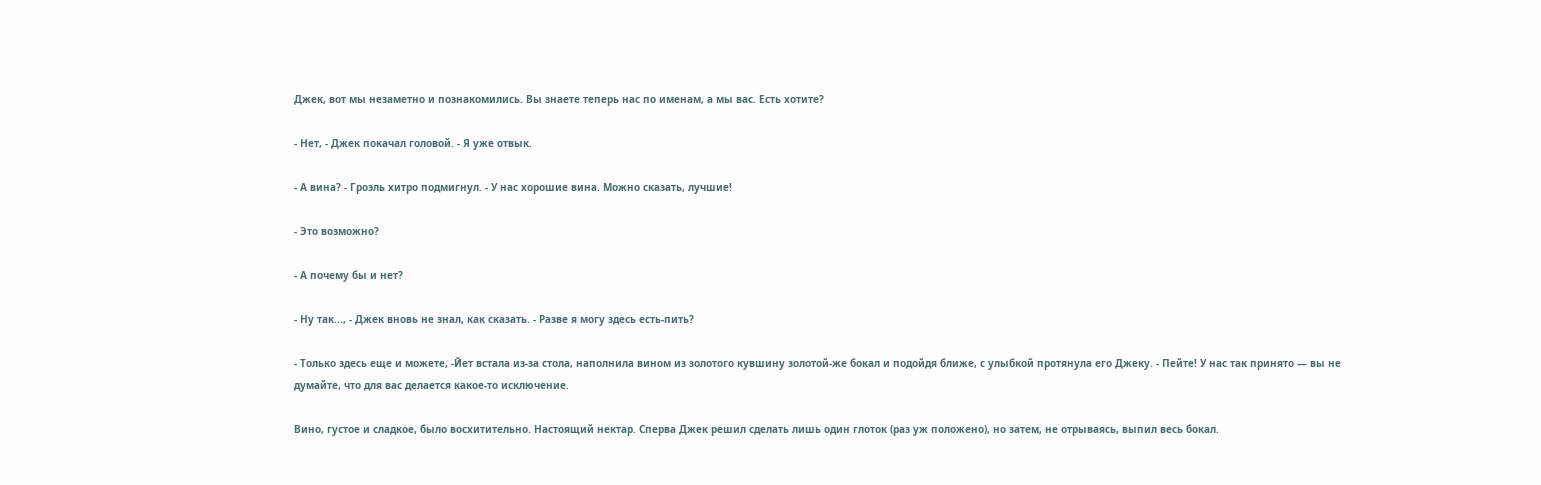Джек, вот мы незаметно и познакомились. Вы знаете теперь нас по именам, а мы вас. Есть хотите?

- Нет, - Джек покачал головой. - Я уже отвык.

- А вина? - Гроэль хитро подмигнул. - У нас хорошие вина. Можно сказать, лучшие!

- Это возможно?

- А почему бы и нет?

- Ну так..., - Джек вновь не знал, как сказать. - Разве я могу здесь есть-пить?

- Только здесь еще и можете, -Йет встала из-за стола, наполнила вином из золотого кувшину золотой-же бокал и подойдя ближе, с улыбкой протянула его Джеку. - Пейте! У нас так принято — вы не думайте, что для вас делается какое-то исключение.

Вино, густое и сладкое, было восхитительно. Настоящий нектар. Сперва Джек решил сделать лишь один глоток (раз уж положено), но затем, не отрываясь, выпил весь бокал.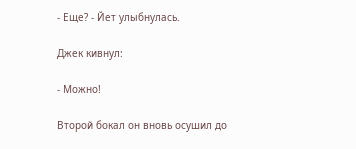- Еще? - Йет улыбнулась.

Джек кивнул:

- Можно!

Второй бокал он вновь осушил до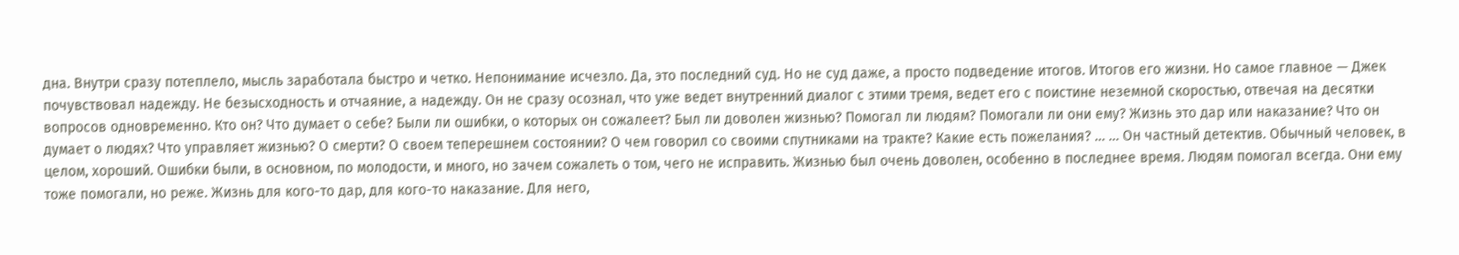дна. Внутри сразу потеплело, мысль заработала быстро и четко. Непонимание исчезло. Да, это последний суд. Но не суд даже, а просто подведение итогов. Итогов его жизни. Но самое главное — Джек почувствовал надежду. Не безысходность и отчаяние, а надежду. Он не сразу осознал, что уже ведет внутренний диалог с этими тремя, ведет его с поистине неземной скоростью, отвечая на десятки вопросов одновременно. Кто он? Что думает о себе? Были ли ошибки, о которых он сожалеет? Был ли доволен жизнью? Помогал ли людям? Помогали ли они ему? Жизнь это дар или наказание? Что он думает о людях? Что управляет жизнью? О смерти? О своем теперешнем состоянии? О чем говорил со своими спутниками на тракте? Какие есть пожелания? … … Он частный детектив. Обычный человек, в целом, хороший. Ошибки были, в основном, по молодости, и много, но зачем сожалеть о том, чего не исправить. Жизнью был очень доволен, особенно в последнее время. Людям помогал всегда. Они ему тоже помогали, но реже. Жизнь для кого-то дар, для кого-то наказание. Для него,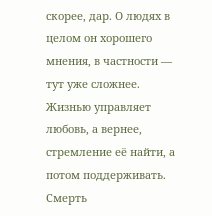скорее, дар. О людях в целом он хорошего мнения, в частности — тут уже сложнее. Жизнью управляет любовь, а вернее, стремление её найти, а потом поддерживать. Смерть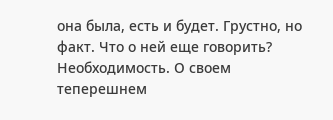она была, есть и будет. Грустно, но факт. Что о ней еще говорить? Необходимость. О своем теперешнем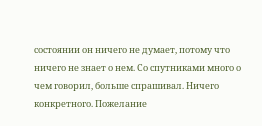состоянии он ничего не думает, потому что ничего не знает о нем. Со спутниками много о чем говорил, больше спрашивал. Ничего конкретного. Пожелание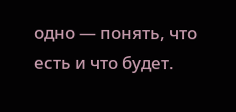одно — понять, что есть и что будет.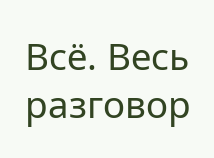Всё. Весь разговор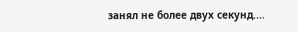занял не более двух секунд....